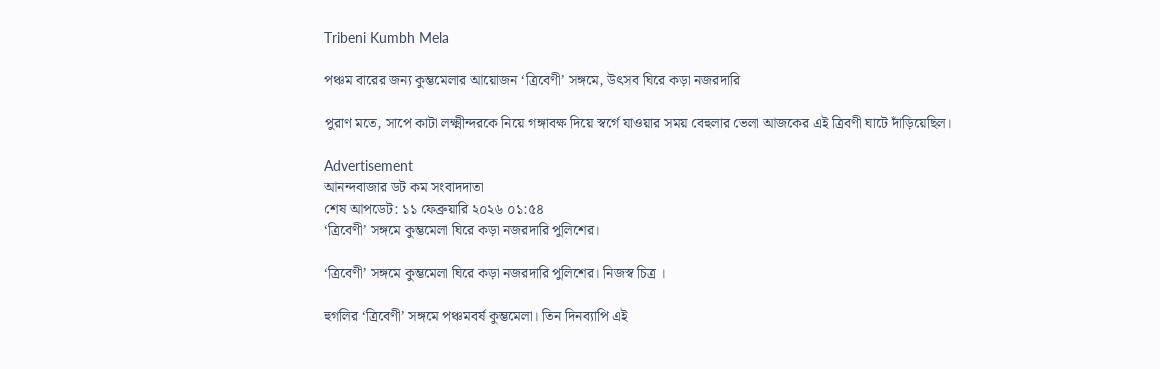Tribeni Kumbh Mela

পঞ্চম বারের জন্য কুম্ভমেলার আয়োজন ‘ত্রিবেণী’ সঙ্গমে, উৎসব ঘিরে কড়া নজরদারি

পুরাণ মতে, সাপে কাটা লক্ষ্মীন্দরকে নিয়ে গঙ্গাবক্ষ দিয়ে স্বর্গে যাওয়ার সময় বেহুলার ভেলা আজকের এই ত্রিবণী ঘাটে দাঁড়িয়েছিল।

Advertisement
আনন্দবাজার ডট কম সংবাদদাতা
শেষ আপডেট: ১১ ফেব্রুয়ারি ২০২৬ ০১:৫৪
‘ত্রিবেণী’ সঙ্গমে কুম্ভমেলা ঘিরে কড়া নজরদারি পুলিশের।

‘ত্রিবেণী’ সঙ্গমে কুম্ভমেলা ঘিরে কড়া নজরদারি পুলিশের। নিজস্ব চিত্র ।

হুগলির ‘ত্রিবেণী’ সঙ্গমে পঞ্চমবর্ষ কুম্ভমেলা। তিন দিনব্যাপি এই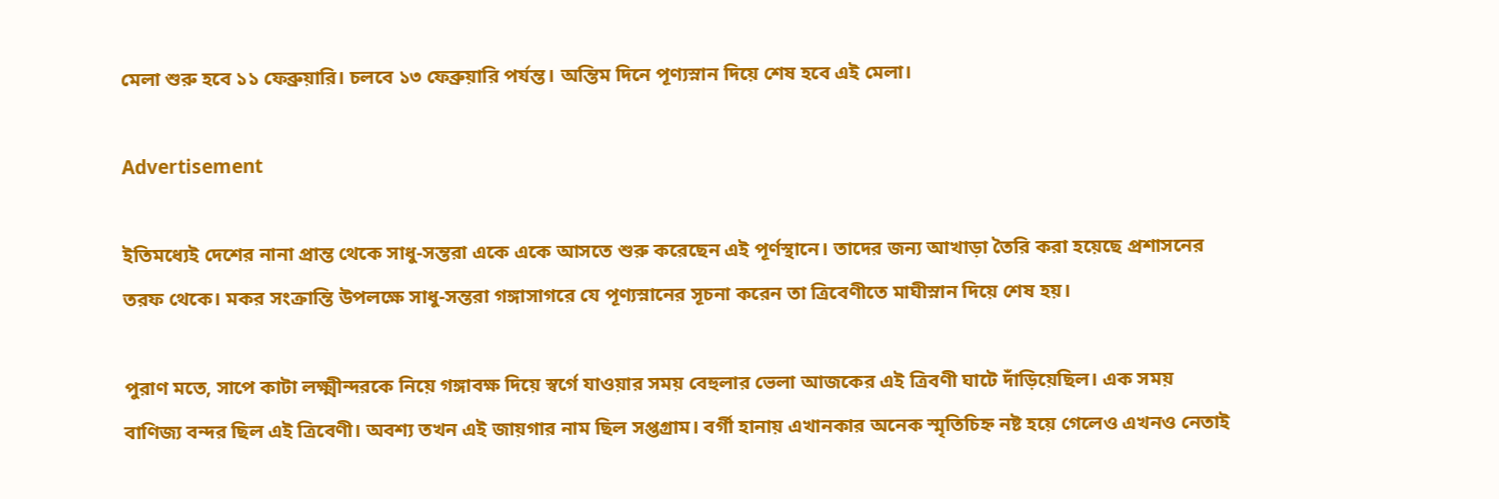মেলা শুরু হবে ১১ ফেব্রুয়ারি। চলবে ১৩ ফেব্রুয়ারি পর্যন্ত। অন্তিম দিনে পূণ্যস্নান দিয়ে শেষ হবে এই মেলা।

Advertisement

ইতিমধ্যেই দেশের নানা প্রান্ত থেকে সাধু-সন্তরা একে একে আসতে শুরু করেছেন এই পূর্ণস্থানে। তাদের জন্য আখাড়া তৈরি করা হয়েছে প্রশাসনের তরফ থেকে। মকর সংক্রান্তি উপলক্ষে সাধু-সন্তরা গঙ্গাসাগরে যে পূণ্যস্নানের সূচনা করেন তা ত্রিবেণীতে মাঘীস্নান দিয়ে শেষ হয়।

পুরাণ মতে, সাপে কাটা লক্ষ্মীন্দরকে নিয়ে গঙ্গাবক্ষ দিয়ে স্বর্গে যাওয়ার সময় বেহুলার ভেলা আজকের এই ত্রিবণী ঘাটে দাঁড়িয়েছিল। এক সময় বাণিজ্য বন্দর ছিল এই ত্রিবেণী। অবশ্য তখন এই জায়গার নাম ছিল সপ্তগ্রাম। বর্গী হানায় এখানকার অনেক স্মৃতিচিহ্ন নষ্ট হয়ে গেলেও এখনও নেতাই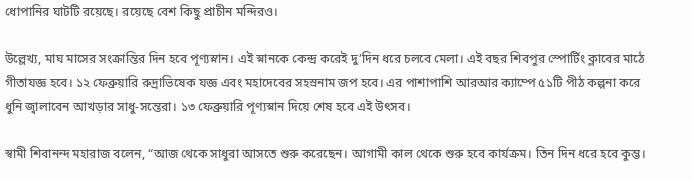ধোপানির ঘাটটি রয়েছে। রয়েছে বেশ কিছু প্রাচীন মন্দিরও।

উল্লেখ্য, মাঘ মাসের সংক্রান্তির দিন হবে পূণ্যস্নান। এই স্নানকে কেন্দ্র করেই দু’দিন ধরে চলবে মেলা। এই বছর শিবপুর স্পোর্টিং ক্লাবের মাঠে গীতাযজ্ঞ হবে। ১২ ফেব্রুয়ারি রুদ্রাভিষেক যজ্ঞ এবং মহাদেবের সহস্রনাম জপ হবে। এর পাশাপাশি আরআর ক্যাম্পে ৫১টি পীঠ কল্পনা করে ধুনি জ্বালাবেন আখড়ার সাধু-সন্তেরা। ১৩ ফেব্রুয়ারি পূণ্যস্নান দিয়ে শেষ হবে এই উৎসব।

স্বামী শিবানন্দ মহারাজ বলেন, “আজ থেকে সাধুরা আসতে শুরু করেছেন। আগামী কাল থেকে শুরু হবে কার্যক্রম। তিন দিন ধরে হবে কুম্ভ।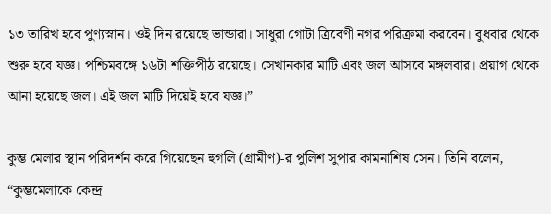১৩ তারিখ হবে পুণ্যস্নান। ওই দিন রয়েছে ভান্ডারা। সাধুরা গোটা ত্রিবেণী নগর পরিক্রমা করবেন। বুধবার থেকে শুরু হবে যজ্ঞ। পশ্চিমবঙ্গে ১৬টা শক্তিপীঠ রয়েছে। সেখানকার মাটি এবং জল আসবে মঙ্গলবার। প্রয়াগ থেকে আনা হয়েছে জল। এই জল মাটি দিয়েই হবে যজ্ঞ।”

কুম্ভ মেলার স্থান পরিদর্শন করে গিয়েছেন হুগলি (গ্রামীণ)-র পুলিশ সুপার কামনাশিষ সেন। তিনি বলেন, “কুম্ভমেলাকে কেন্দ্র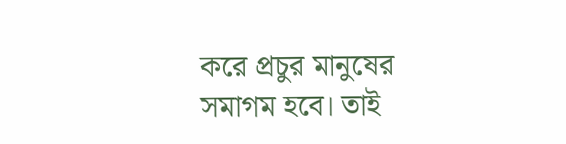করে প্রচুর মানুষের সমাগম হবে। তাই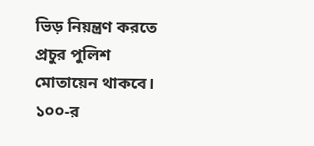ভিড় নিয়ন্ত্রণ করতে প্রচুর পুলিশ মোতায়েন থাকবে। ১০০-র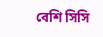বেশি সিসি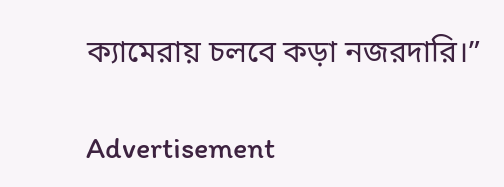ক্যামেরায় চলবে কড়া নজরদারি।”

Advertisement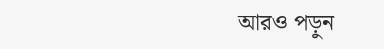আরও পড়ুন